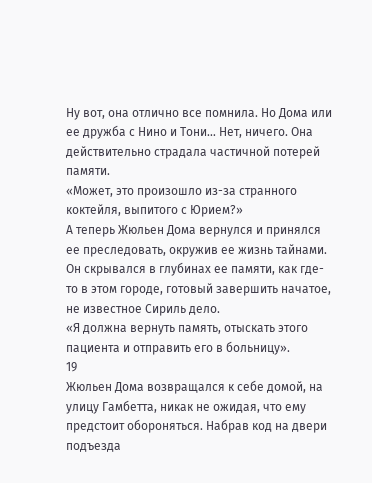Ну вот, она отлично все помнила. Но Дома или ее дружба с Нино и Тони… Нет, ничего. Она действительно страдала частичной потерей памяти.
«Может, это произошло из-за странного коктейля, выпитого с Юрием?»
А теперь Жюльен Дома вернулся и принялся ее преследовать, окружив ее жизнь тайнами. Он скрывался в глубинах ее памяти, как где-то в этом городе, готовый завершить начатое, не известное Сириль дело.
«Я должна вернуть память, отыскать этого пациента и отправить его в больницу».
19
Жюльен Дома возвращался к себе домой, на улицу Гамбетта, никак не ожидая, что ему предстоит обороняться. Набрав код на двери подъезда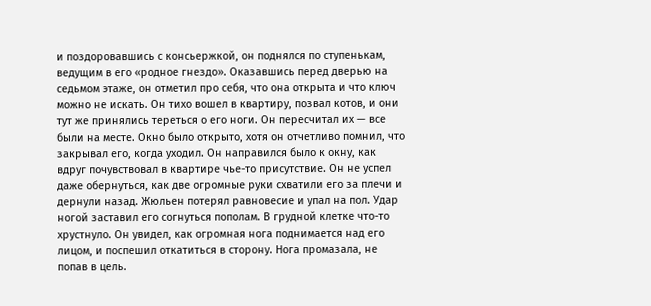и поздоровавшись с консьержкой, он поднялся по ступенькам, ведущим в его «родное гнездо». Оказавшись перед дверью на седьмом этаже, он отметил про себя, что она открыта и что ключ можно не искать. Он тихо вошел в квартиру, позвал котов, и они тут же принялись тереться о его ноги. Он пересчитал их — все были на месте. Окно было открыто, хотя он отчетливо помнил, что закрывал его, когда уходил. Он направился было к окну, как вдруг почувствовал в квартире чье-то присутствие. Он не успел даже обернуться, как две огромные руки схватили его за плечи и дернули назад. Жюльен потерял равновесие и упал на пол. Удар ногой заставил его согнуться пополам. В грудной клетке что-то хрустнуло. Он увидел, как огромная нога поднимается над его лицом, и поспешил откатиться в сторону. Нога промазала, не попав в цель.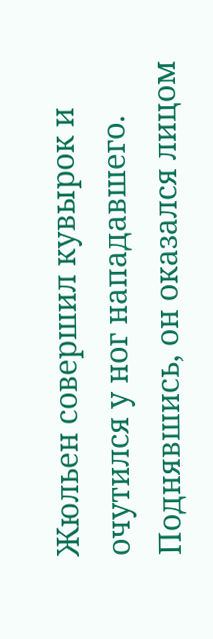Жюльен совершил кувырок и очутился у ног нападавшего. Поднявшись, он оказался лицом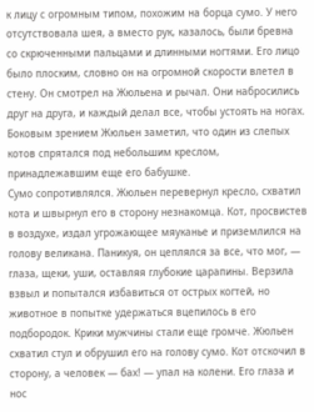к лицу с огромным типом, похожим на борца сумо. У него отсутствовала шея, а вместо рук, казалось, были бревна со скрюченными пальцами и длинными ногтями. Его лицо было плоским, словно он на огромной скорости влетел в стену. Он смотрел на Жюльена и рычал. Они набросились друг на друга, и каждый делал все, чтобы устоять на ногах. Боковым зрением Жюльен заметил, что один из слепых котов спрятался под небольшим креслом, принадлежавшим еще его бабушке.
Сумо сопротивлялся. Жюльен перевернул кресло, схватил кота и швырнул его в сторону незнакомца. Кот, просвистев в воздухе, издал угрожающее мяуканье и приземлился на голову великана. Паникуя, он цеплялся за все, что мог, — глаза, щеки, уши, оставляя глубокие царапины. Верзила взвыл и попытался избавиться от острых когтей, но животное в попытке удержаться вцепилось в его подбородок. Крики мужчины стали еще громче. Жюльен схватил стул и обрушил его на голову сумо. Кот отскочил в сторону, а человек — бах! — упал на колени. Его глаза и нос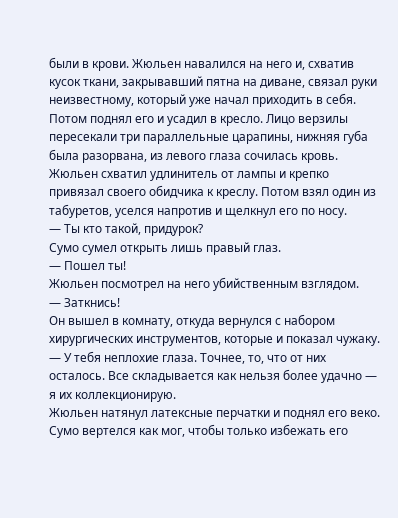были в крови. Жюльен навалился на него и, схватив кусок ткани, закрывавший пятна на диване, связал руки неизвестному, который уже начал приходить в себя. Потом поднял его и усадил в кресло. Лицо верзилы пересекали три параллельные царапины, нижняя губа была разорвана, из левого глаза сочилась кровь. Жюльен схватил удлинитель от лампы и крепко привязал своего обидчика к креслу. Потом взял один из табуретов, уселся напротив и щелкнул его по носу.
— Ты кто такой, придурок?
Сумо сумел открыть лишь правый глаз.
— Пошел ты!
Жюльен посмотрел на него убийственным взглядом.
— Заткнись!
Он вышел в комнату, откуда вернулся с набором хирургических инструментов, которые и показал чужаку.
— У тебя неплохие глаза. Точнее, то, что от них осталось. Все складывается как нельзя более удачно — я их коллекционирую.
Жюльен натянул латексные перчатки и поднял его веко. Сумо вертелся как мог, чтобы только избежать его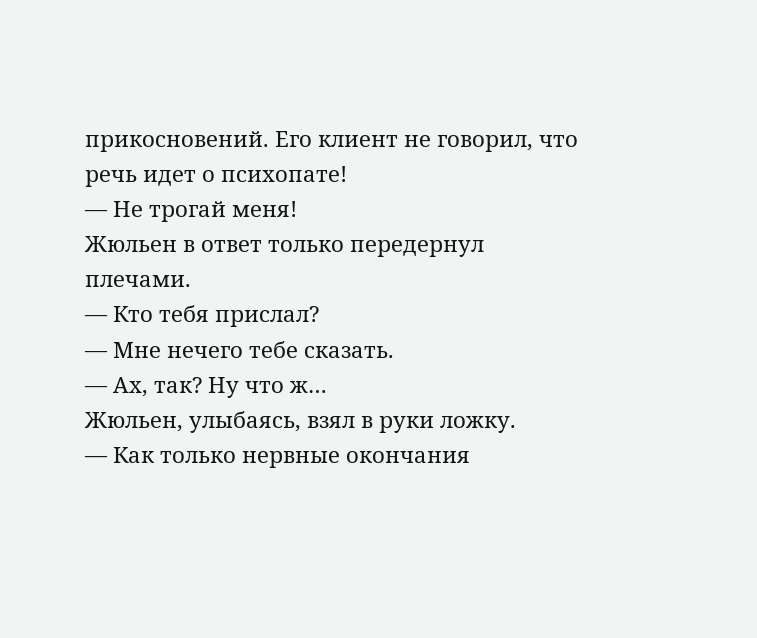прикосновений. Его клиент не говорил, что речь идет о психопате!
— Не трогай меня!
Жюльен в ответ только передернул плечами.
— Кто тебя прислал?
— Мне нечего тебе сказать.
— Ах, так? Ну что ж…
Жюльен, улыбаясь, взял в руки ложку.
— Как только нервные окончания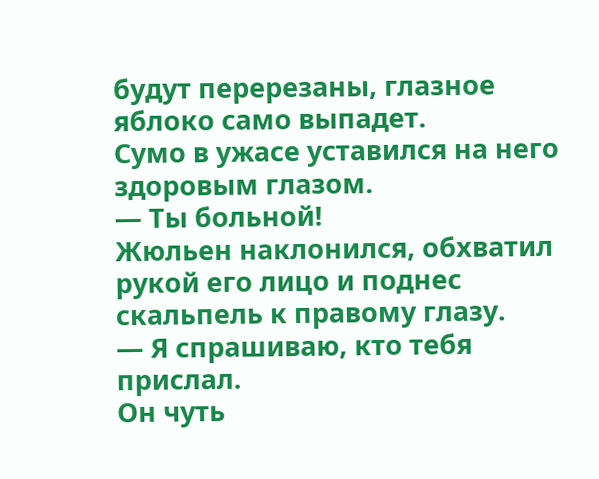будут перерезаны, глазное яблоко само выпадет.
Сумо в ужасе уставился на него здоровым глазом.
— Ты больной!
Жюльен наклонился, обхватил рукой его лицо и поднес скальпель к правому глазу.
— Я спрашиваю, кто тебя прислал.
Он чуть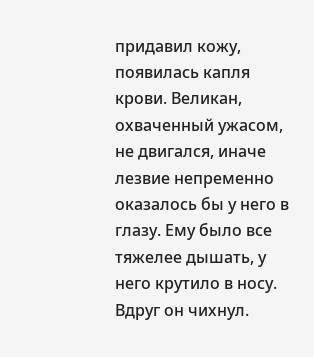придавил кожу, появилась капля крови. Великан, охваченный ужасом, не двигался, иначе лезвие непременно оказалось бы у него в глазу. Ему было все тяжелее дышать, у него крутило в носу. Вдруг он чихнул.